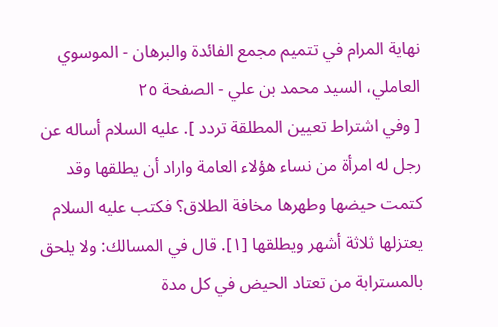نهاية المرام في تتميم مجمع الفائدة والبرهان - الموسوي العاملي، السيد محمد بن علي - الصفحة ٢٥
[ وفي اشتراط تعيين المطلقة تردد ]. عليه السلام أساله عن رجل له امرأة من نساء هؤلاء العامة واراد أن يطلقها وقد كتمت حيضها وطهرها مخافة الطلاق؟ فكتب عليه السلام يعتزلها ثلاثة أشهر ويطلقها [١]. قال في المسالك: ولا يلحق بالمسترابة من تعتاد الحيض في كل مدة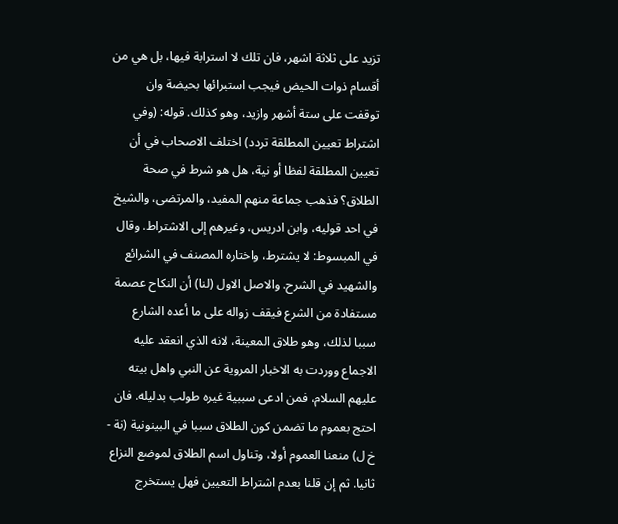تزيد على ثلاثة اشهر، فان تلك لا استرابة فيها، بل هي من أقسام ذوات الحيض فيجب استبرائها بحيضة وان توقفت على ستة أشهر وازيد، وهو كذلك. قوله: (وفي اشتراط تعيين المطلقة تردد) اختلف الاصحاب في أن تعيين المطلقة لفظا أو نية، هل هو شرط في صحة الطلاق؟ فذهب جماعة منهم المفيد، والمرتضى، والشيخ في احد قوليه، وابن ادريس، وغيرهم إلى الاشتراط. وقال في المبسوط: لا يشترط، واختاره المصنف في الشرائع والشهيد في الشرح. والاصل الاول (لنا) أن النكاح عصمة مستفادة من الشرع فيقف زواله على ما أعده الشارع سببا لذلك، وهو طلاق المعينة، لانه الذي انعقد عليه الاجماع ووردت به الاخبار المروية عن النبي واهل بيته عليهم السلام، فمن ادعى سببية غيره طولب بدليله. فان احتج بعموم ما تضمن كون الطلاق سببا في البينونية (نة - خ ل) منعنا العموم أولا، وتناول اسم الطلاق لموضع النزاع ثانيا. ثم إن قلنا بعدم اشتراط التعيين فهل يستخرج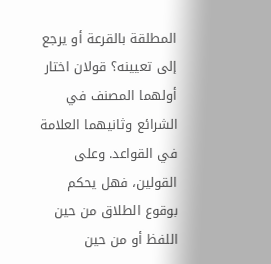المطلقة بالقرعة أو يرجع إلى تعيينه؟ قولان اختار أولهما المصنف في الشرائع وثانيهما العلامة في القواعد. وعلى القولين، فهل يحكم بوقوع الطلاق من حين اللفظ أو من حين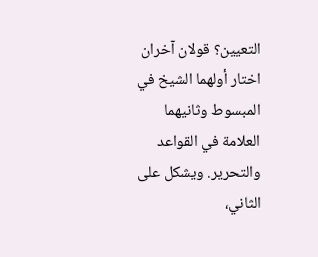التعيين؟ قولان آخران اختار أولهما الشيخ في المبسوط وثانيهما العلامة في القواعد والتحرير. ويشكل على الثاني،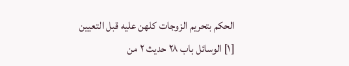الحكم بتحريم الزوجات كلهن عليه قبل التعيين
[١] الوسائل باب ٢٨ حديث ٢ من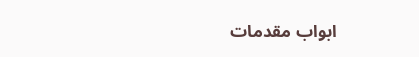ابواب مقدمات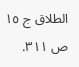الطلاق ج ١٥ ص ٣١١.